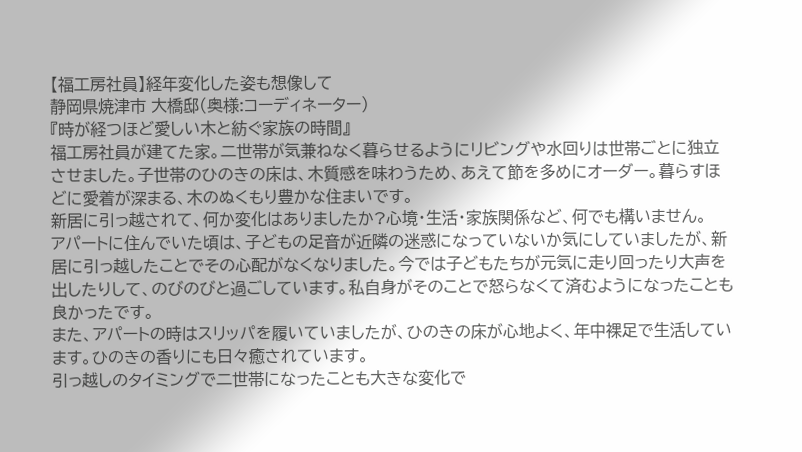【福工房社員】経年変化した姿も想像して
静岡県焼津市 大橋邸(奥様:コーディネーター)
『時が経つほど愛しい木と紡ぐ家族の時間』
福工房社員が建てた家。二世帯が気兼ねなく暮らせるようにリビングや水回りは世帯ごとに独立させました。子世帯のひのきの床は、木質感を味わうため、あえて節を多めにオーダー。暮らすほどに愛着が深まる、木のぬくもり豊かな住まいです。
新居に引っ越されて、何か変化はありましたか?心境・生活・家族関係など、何でも構いません。
アパートに住んでいた頃は、子どもの足音が近隣の迷惑になっていないか気にしていましたが、新居に引っ越したことでその心配がなくなりました。今では子どもたちが元気に走り回ったり大声を出したりして、のびのびと過ごしています。私自身がそのことで怒らなくて済むようになったことも良かったです。
また、アパートの時はスリッパを履いていましたが、ひのきの床が心地よく、年中裸足で生活しています。ひのきの香りにも日々癒されています。
引っ越しのタイミングで二世帯になったことも大きな変化で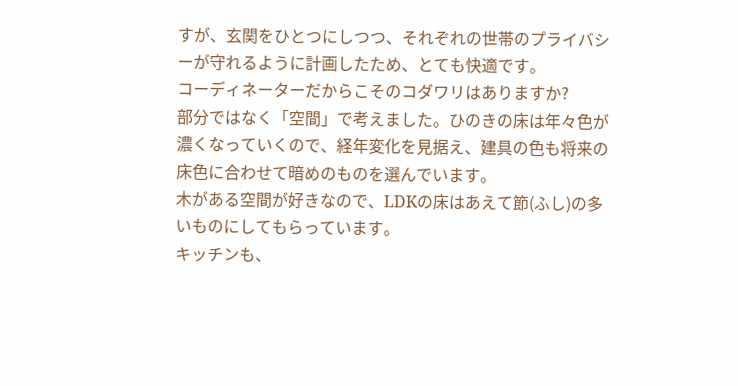すが、玄関をひとつにしつつ、それぞれの世帯のプライバシーが守れるように計画したため、とても快適です。
コーディネーターだからこそのコダワリはありますか?
部分ではなく「空間」で考えました。ひのきの床は年々色が濃くなっていくので、経年変化を見据え、建具の色も将来の床色に合わせて暗めのものを選んでいます。
木がある空間が好きなので、LDKの床はあえて節(ふし)の多いものにしてもらっています。
キッチンも、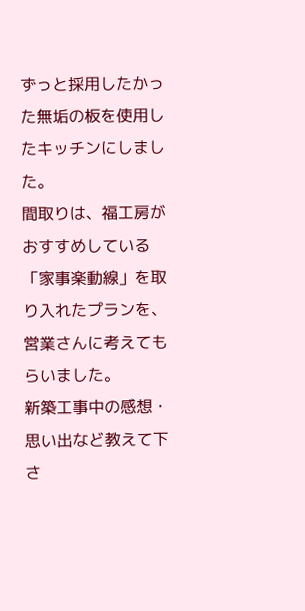ずっと採用したかった無垢の板を使用したキッチンにしました。
間取りは、福工房がおすすめしている「家事楽動線」を取り入れたプランを、営業さんに考えてもらいました。
新築工事中の感想・思い出など教えて下さ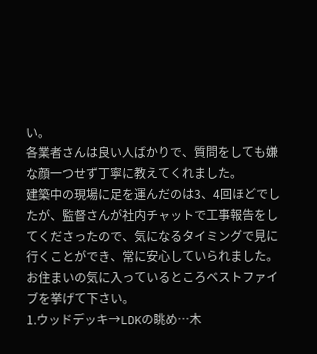い。
各業者さんは良い人ばかりで、質問をしても嫌な顔一つせず丁寧に教えてくれました。
建築中の現場に足を運んだのは3、4回ほどでしたが、監督さんが社内チャットで工事報告をしてくださったので、気になるタイミングで見に行くことができ、常に安心していられました。
お住まいの気に入っているところベストファイブを挙げて下さい。
1.ウッドデッキ→LDKの眺め…木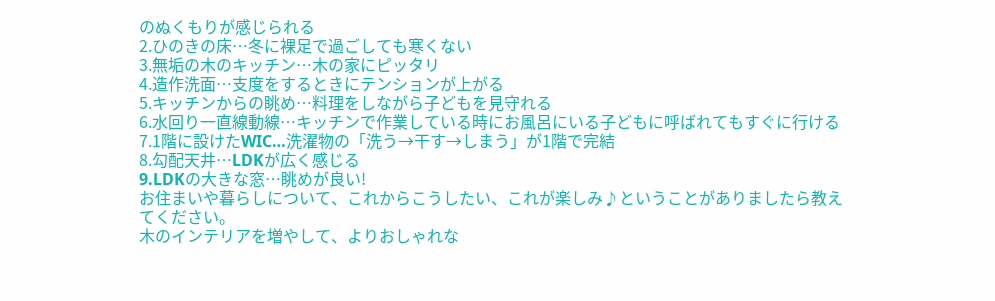のぬくもりが感じられる
2.ひのきの床…冬に裸足で過ごしても寒くない
3.無垢の木のキッチン…木の家にピッタリ
4.造作洗面…支度をするときにテンションが上がる
5.キッチンからの眺め…料理をしながら子どもを見守れる
6.水回り一直線動線…キッチンで作業している時にお風呂にいる子どもに呼ばれてもすぐに行ける
7.1階に設けたWIC…洗濯物の「洗う→干す→しまう」が1階で完結
8.勾配天井…LDKが広く感じる
9.LDKの大きな窓…眺めが良い!
お住まいや暮らしについて、これからこうしたい、これが楽しみ♪ということがありましたら教えてください。
木のインテリアを増やして、よりおしゃれな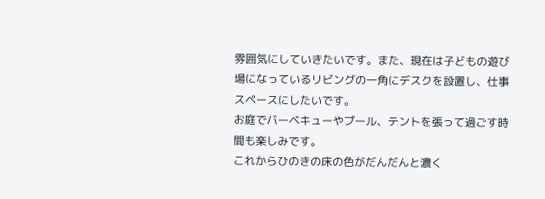雰囲気にしていきたいです。また、現在は子どもの遊び場になっているリビングの一角にデスクを設置し、仕事スペースにしたいです。
お庭でバーベキューやプール、テントを張って過ごす時間も楽しみです。
これからひのきの床の色がだんだんと濃く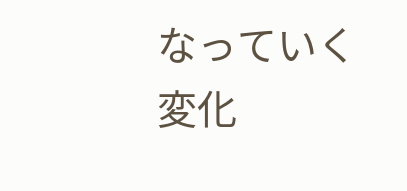なっていく変化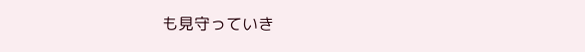も見守っていき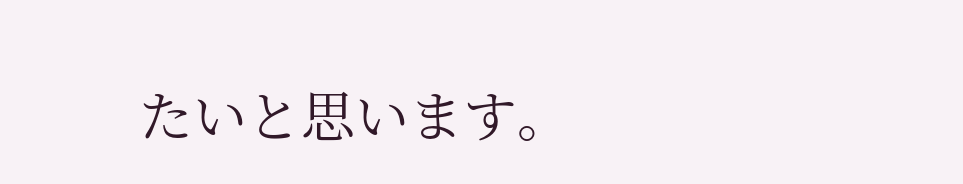たいと思います。